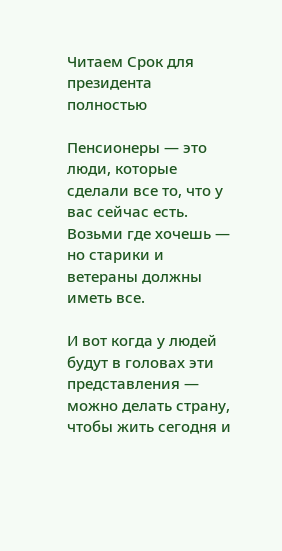Читаем Срок для президента полностью

Пенсионеры — это люди, которые сделали все то, что у вас сейчас есть. Возьми где хочешь — но старики и ветераны должны иметь все.

И вот когда у людей будут в головах эти представления — можно делать страну, чтобы жить сегодня и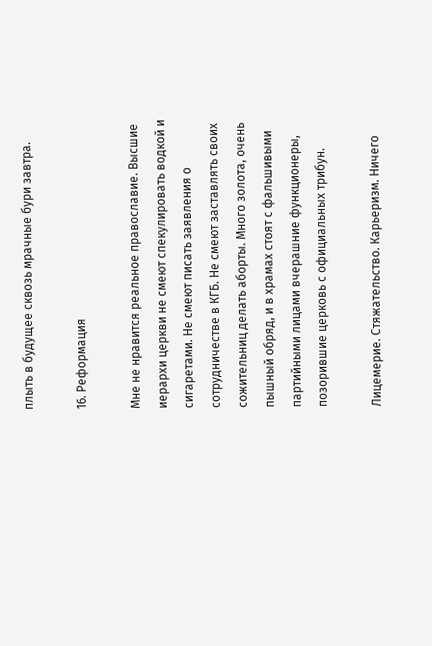плыть в будущее сквозь мрачные бури завтра.

16. Реформация

Мне не нравится реальное православие. Высшие иерархи церкви не смеют спекулировать водкой и сигаретами. Не смеют писать заявления о сотрудничестве в КГБ. Не смеют заставлять своих сожительниц делать аборты. Много золота, очень пышный обряд, и в храмах стоят с фальшивыми партийными лицами вчерашние функционеры, позорившие церковь с официальных трибун.

Лицемерие. Стяжательство. Карьеризм. Ничего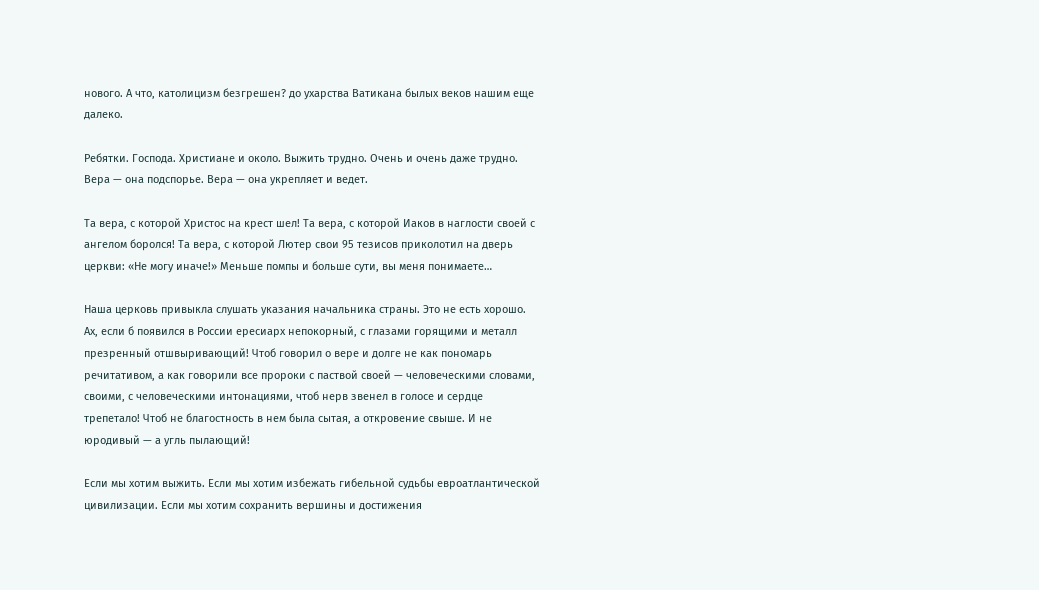нового. А что, католицизм безгрешен? до ухарства Ватикана былых веков нашим еще далеко.

Ребятки. Господа. Христиане и около. Выжить трудно. Очень и очень даже трудно. Вера — она подспорье. Вера — она укрепляет и ведет.

Та вера, с которой Христос на крест шел! Та вера, с которой Иаков в наглости своей с ангелом боролся! Та вера, с которой Лютер свои 95 тезисов приколотил на дверь церкви: «Не могу иначе!» Меньше помпы и больше сути, вы меня понимаете…

Наша церковь привыкла слушать указания начальника страны. Это не есть хорошо. Ах, если б появился в России ересиарх непокорный, с глазами горящими и металл презренный отшвыривающий! Чтоб говорил о вере и долге не как пономарь речитативом, а как говорили все пророки с паствой своей — человеческими словами, своими, с человеческими интонациями, чтоб нерв звенел в голосе и сердце трепетало! Чтоб не благостность в нем была сытая, а откровение свыше. И не юродивый — а угль пылающий!

Если мы хотим выжить. Если мы хотим избежать гибельной судьбы евроатлантической цивилизации. Если мы хотим сохранить вершины и достижения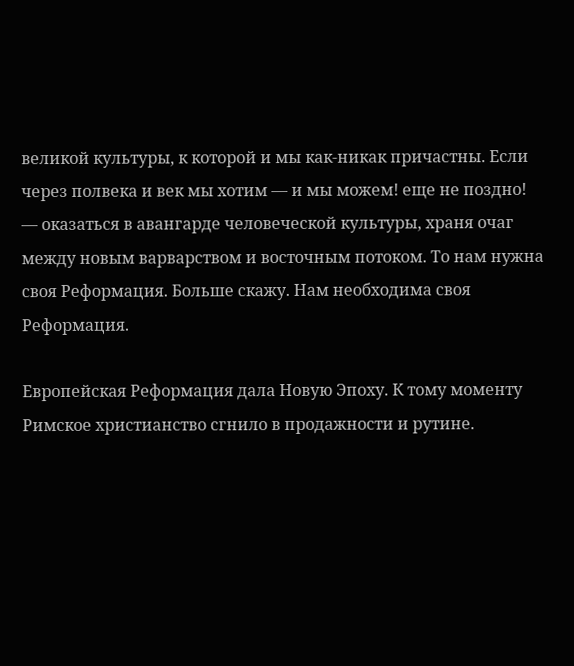великой культуры, к которой и мы как-никак причастны. Если через полвека и век мы хотим — и мы можем! еще не поздно! — оказаться в авангарде человеческой культуры, храня очаг между новым варварством и восточным потоком. То нам нужна своя Реформация. Больше скажу. Нам необходима своя Реформация.

Европейская Реформация дала Новую Эпоху. К тому моменту Римское христианство сгнило в продажности и рутине.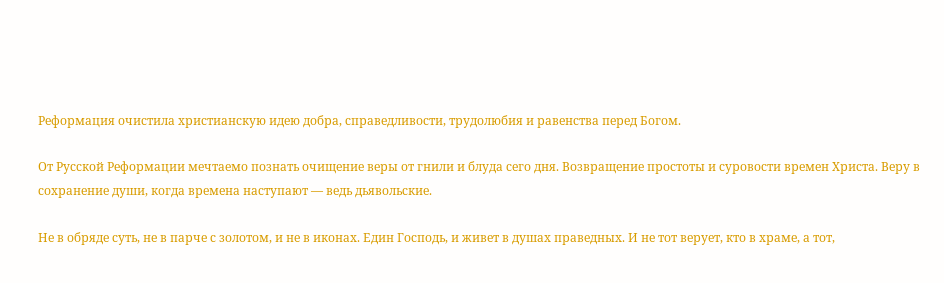Реформация очистила христианскую идею добра, справедливости, трудолюбия и равенства перед Богом.

От Русской Реформации мечтаемо познать очищение веры от гнили и блуда сего дня. Возвращение простоты и суровости времен Христа. Веру в сохранение души, когда времена наступают — ведь дьявольские.

Не в обряде суть, не в парче с золотом, и не в иконах. Един Господь, и живет в душах праведных. И не тот верует, кто в храме, а тот,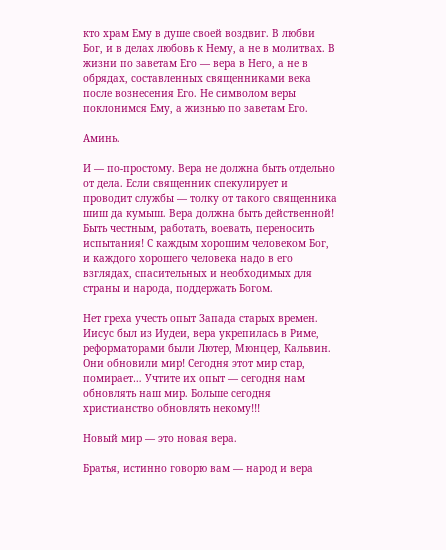кто храм Ему в душе своей воздвиг. В любви Бог, и в делах любовь к Нему, а не в молитвах. В жизни по заветам Его — вера в Него, а не в обрядах, составленных священниками века после вознесения Его. Не символом веры поклонимся Ему, а жизнью по заветам Его.

Аминь.

И — по-простому. Вера не должна быть отдельно от дела. Если священник спекулирует и проводит службы — толку от такого священника шиш да кумыш. Вера должна быть действенной! Быть честным, работать, воевать, переносить испытания! С каждым хорошим человеком Бог, и каждого хорошего человека надо в его взглядах, спасительных и необходимых для страны и народа, поддержать Богом.

Нет греха учесть опыт Запада старых времен. Иисус был из Иудеи, вера укрепилась в Риме, реформаторами были Лютер, Мюнцер, Кальвин. Они обновили мир! Сегодня этот мир стар, помирает… Учтите их опыт — сегодня нам обновлять наш мир. Больше сегодня христианство обновлять некому!!!

Новый мир — это новая вера.

Братья, истинно говорю вам — народ и вера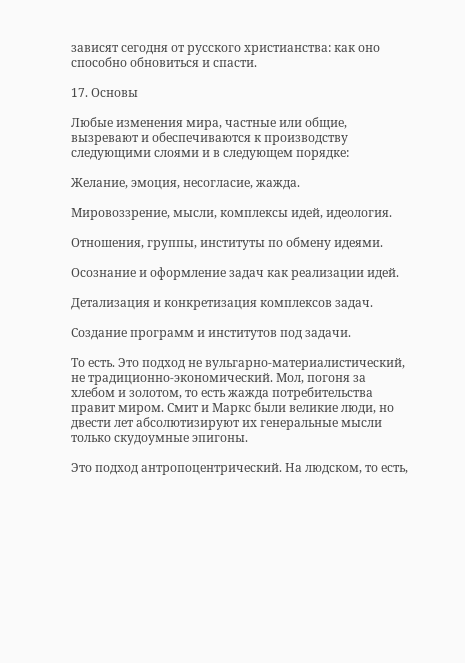зависят сегодня от русского христианства: как оно способно обновиться и спасти.

17. Основы

Любые изменения мира, частные или общие, вызревают и обеспечиваются к производству следующими слоями и в следующем порядке:

Желание, эмоция, несогласие, жажда.

Мировоззрение, мысли, комплексы идей, идеология.

Отношения, группы, институты по обмену идеями.

Осознание и оформление задач как реализации идей.

Детализация и конкретизация комплексов задач.

Создание программ и институтов под задачи.

То есть. Это подход не вульгарно-материалистический, не традиционно-экономический. Мол, погоня за хлебом и золотом, то есть жажда потребительства правит миром. Смит и Маркс были великие люди, но двести лет абсолютизируют их генеральные мысли только скудоумные эпигоны.

Это подход антропоцентрический. На людском, то есть,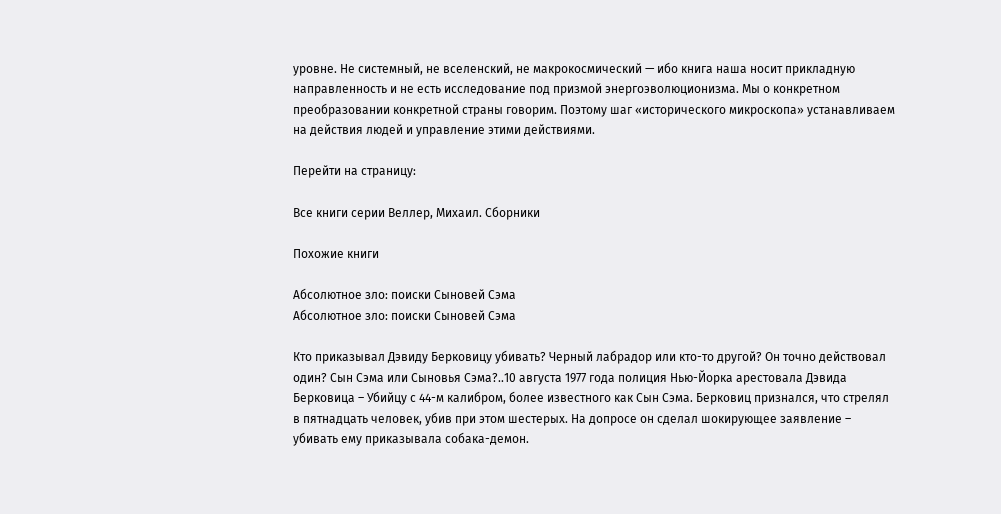уровне. Не системный, не вселенский, не макрокосмический — ибо книга наша носит прикладную направленность и не есть исследование под призмой энергоэволюционизма. Мы о конкретном преобразовании конкретной страны говорим. Поэтому шаг «исторического микроскопа» устанавливаем на действия людей и управление этими действиями.

Перейти на страницу:

Все книги серии Веллер, Михаил. Сборники

Похожие книги

Абсолютное зло: поиски Сыновей Сэма
Абсолютное зло: поиски Сыновей Сэма

Кто приказывал Дэвиду Берковицу убивать? Черный лабрадор или кто-то другой? Он точно действовал один? Сын Сэма или Сыновья Сэма?..10 августа 1977 года полиция Нью-Йорка арестовала Дэвида Берковица – Убийцу с 44-м калибром, более известного как Сын Сэма. Берковиц признался, что стрелял в пятнадцать человек, убив при этом шестерых. На допросе он сделал шокирующее заявление – убивать ему приказывала собака-демон.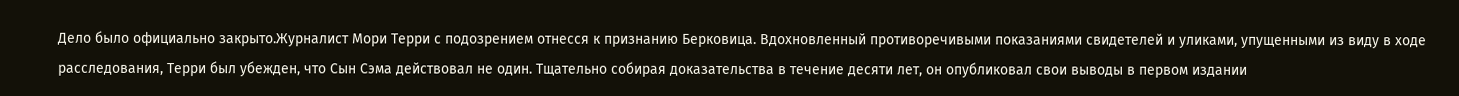Дело было официально закрыто.Журналист Мори Терри с подозрением отнесся к признанию Берковица. Вдохновленный противоречивыми показаниями свидетелей и уликами, упущенными из виду в ходе расследования, Терри был убежден, что Сын Сэма действовал не один. Тщательно собирая доказательства в течение десяти лет, он опубликовал свои выводы в первом издании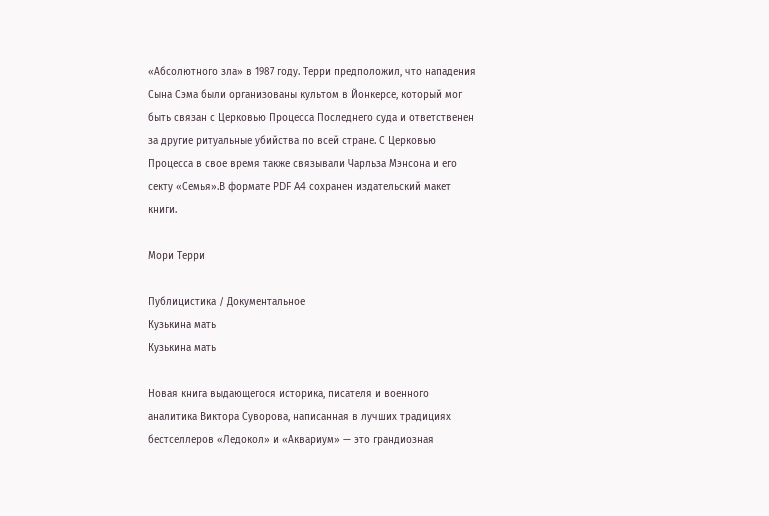«Абсолютного зла» в 1987 году. Терри предположил, что нападения Сына Сэма были организованы культом в Йонкерсе, который мог быть связан с Церковью Процесса Последнего суда и ответственен за другие ритуальные убийства по всей стране. С Церковью Процесса в свое время также связывали Чарльза Мэнсона и его секту «Семья».В формате PDF A4 сохранен издательский макет книги.

Мори Терри

Публицистика / Документальное
Кузькина мать
Кузькина мать

Новая книга выдающегося историка, писателя и военного аналитика Виктора Суворова, написанная в лучших традициях бестселлеров «Ледокол» и «Аквариум» — это грандиозная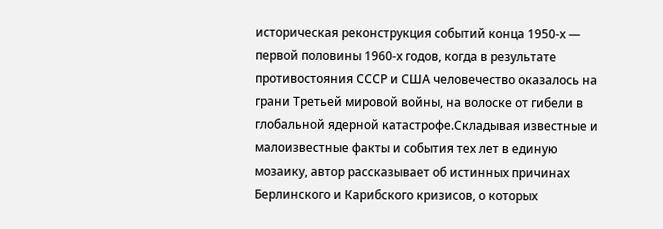историческая реконструкция событий конца 1950-х — первой половины 1960-х годов, когда в результате противостояния СССР и США человечество оказалось на грани Третьей мировой войны, на волоске от гибели в глобальной ядерной катастрофе.Складывая известные и малоизвестные факты и события тех лет в единую мозаику, автор рассказывает об истинных причинах Берлинского и Карибского кризисов, о которых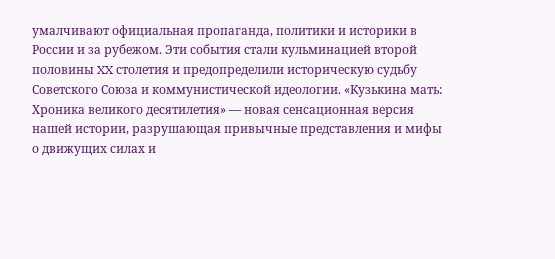умалчивают официальная пропаганда, политики и историки в России и за рубежом. Эти события стали кульминацией второй половины XX столетия и предопределили историческую судьбу Советского Союза и коммунистической идеологии. «Кузькина мать: Хроника великого десятилетия» — новая сенсационная версия нашей истории, разрушающая привычные представления и мифы о движущих силах и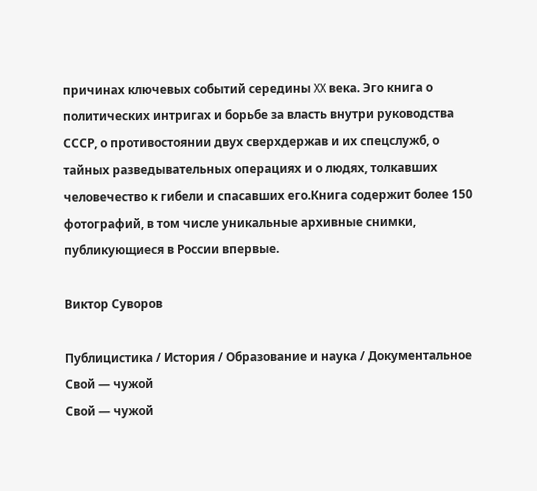причинах ключевых событий середины XX века. Эго книга о политических интригах и борьбе за власть внутри руководства СССР, о противостоянии двух сверхдержав и их спецслужб, о тайных разведывательных операциях и о людях, толкавших человечество к гибели и спасавших его.Книга содержит более 150 фотографий, в том числе уникальные архивные снимки, публикующиеся в России впервые.

Виктор Суворов

Публицистика / История / Образование и наука / Документальное
Свой — чужой
Свой — чужой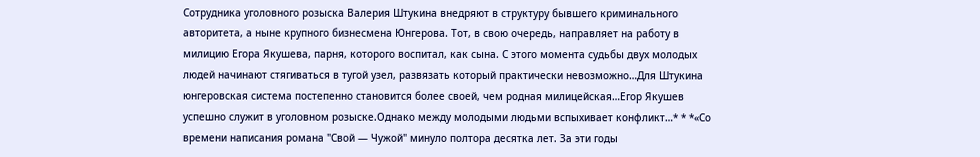Сотрудника уголовного розыска Валерия Штукина внедряют в структуру бывшего криминального авторитета, а ныне крупного бизнесмена Юнгерова. Тот, в свою очередь, направляет на работу в милицию Егора Якушева, парня, которого воспитал, как сына. С этого момента судьбы двух молодых людей начинают стягиваться в тугой узел, развязать который практически невозможно…Для Штукина юнгеровская система постепенно становится более своей, чем родная милицейская…Егор Якушев успешно служит в уголовном розыске.Однако между молодыми людьми вспыхивает конфликт…* * *«Со времени написания романа "Свой — Чужой" минуло полтора десятка лет. За эти годы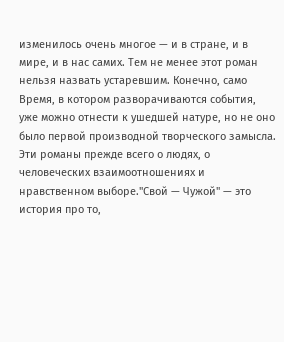изменилось очень многое — и в стране, и в мире, и в нас самих. Тем не менее этот роман нельзя назвать устаревшим. Конечно, само Время, в котором разворачиваются события, уже можно отнести к ушедшей натуре, но не оно было первой производной творческого замысла. Эти романы прежде всего о людях, о человеческих взаимоотношениях и нравственном выборе."Свой — Чужой" — это история про то,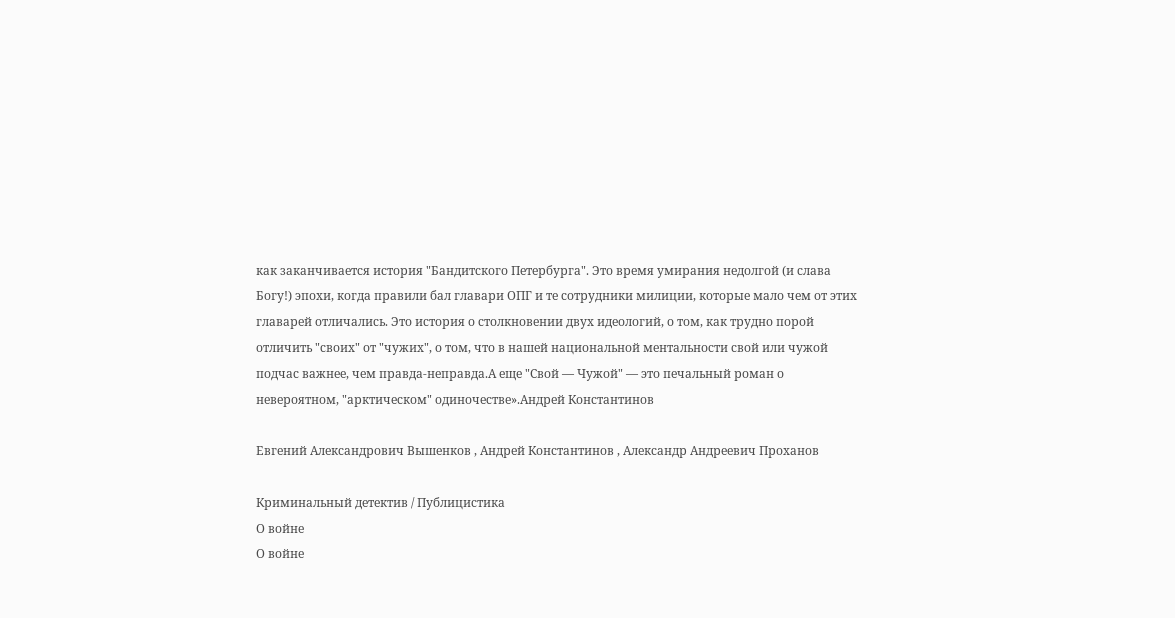как заканчивается история "Бандитского Петербурга". Это время умирания недолгой (и слава Богу!) эпохи, когда правили бал главари ОПГ и те сотрудники милиции, которые мало чем от этих главарей отличались. Это история о столкновении двух идеологий, о том, как трудно порой отличить "своих" от "чужих", о том, что в нашей национальной ментальности свой или чужой подчас важнее, чем правда-неправда.А еще "Свой — Чужой" — это печальный роман о невероятном, "арктическом" одиночестве».Андрей Константинов

Евгений Александрович Вышенков , Андрей Константинов , Александр Андреевич Проханов

Криминальный детектив / Публицистика
О войне
О войне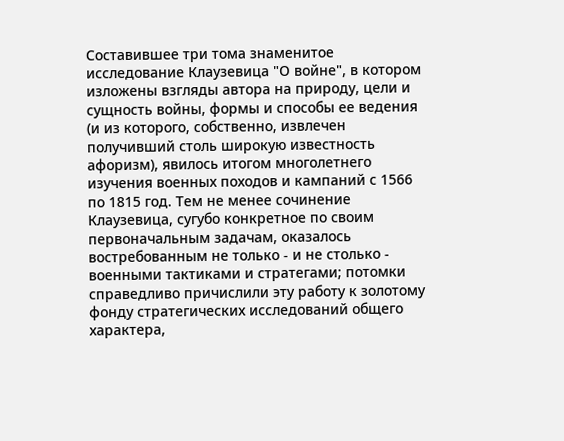Составившее три тома знаменитое исследование Клаузевица "О войне", в котором изложены взгляды автора на природу, цели и сущность войны, формы и способы ее ведения (и из которого, собственно, извлечен получивший столь широкую известность афоризм), явилось итогом многолетнего изучения военных походов и кампаний с 1566 по 1815 год. Тем не менее сочинение Клаузевица, сугубо конкретное по своим первоначальным задачам, оказалось востребованным не только - и не столько - военными тактиками и стратегами; потомки справедливо причислили эту работу к золотому фонду стратегических исследований общего характера,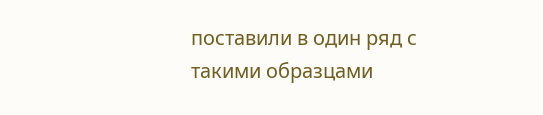поставили в один ряд с такими образцами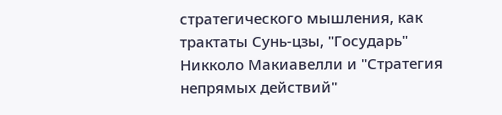стратегического мышления, как трактаты Сунь-цзы, "Государь" Никколо Макиавелли и "Стратегия непрямых действий"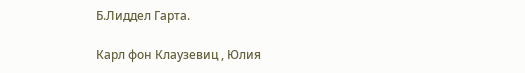Б.Лиддел Гарта.

Карл фон Клаузевиц , Юлия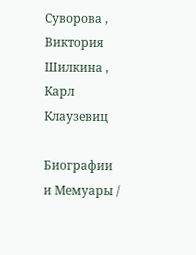Суворова , Виктория Шилкина , Карл Клаузевиц

Биографии и Мемуары /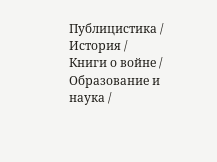Публицистика / История / Книги о войне / Образование и наука /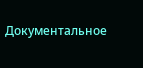Документальное